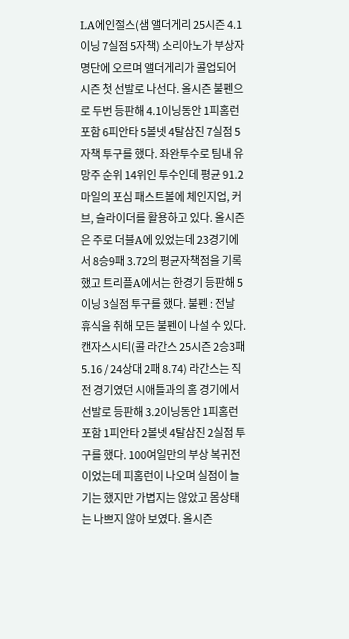LA에인절스(샘 앨더게리 25시즌 4.1이닝 7실점 5자책) 소리아노가 부상자 명단에 오르며 앨더게리가 콜업되어 시즌 첫 선발로 나선다. 올시즌 불펜으로 두번 등판해 4.1이닝동안 1피홈런 포함 6피안타 5볼넷 4탈삼진 7실점 5자책 투구를 했다. 좌완투수로 팀내 유망주 순위 14위인 투수인데 평균 91.2마일의 포심 패스트볼에 체인지업, 커브, 슬라이더를 활용하고 있다. 올시즌은 주로 더블A에 있었는데 23경기에서 8승9패 3.72의 평균자책점을 기록했고 트리플A에서는 한경기 등판해 5이닝 3실점 투구를 했다. 불펜 : 전날 휴식을 취해 모든 불펜이 나설 수 있다.
캔자스시티(콜 라간스 25시즌 2승3패 5.16 / 24상대 2패 8.74) 라간스는 직전 경기였던 시애틀과의 홈 경기에서 선발로 등판해 3.2이닝동안 1피홈런 포함 1피안타 2볼넷 4탈삼진 2실점 투구를 했다. 100여일만의 부상 복귀전이었는데 피홈런이 나오며 실점이 늘기는 했지만 가볍지는 않았고 몸상태는 나쁘지 않아 보였다. 올시즌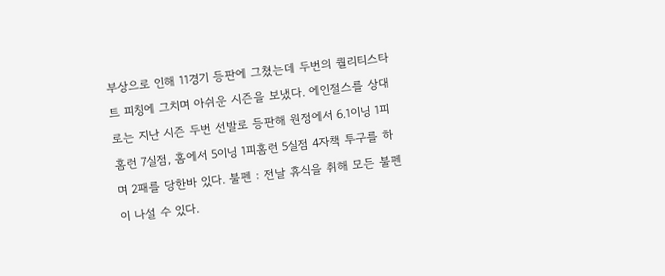부상으로 인해 11경기 등판에 그쳤는데 두번의 퀄리티스타트 피칭에 그치며 아쉬운 시즌을 보냈다. 에인절스를 상대로는 지난 시즌 두번 선발로 등판해 원정에서 6.1이닝 1피홈런 7실점, 홈에서 5이닝 1피홈런 5실점 4자책 투구를 하며 2패를 당한바 있다. 불펜 : 전날 휴식을 취해 모든 불펜이 나설 수 있다.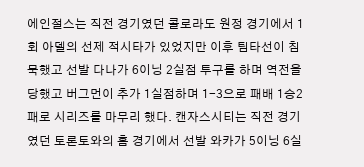에인절스는 직전 경기였던 콜로라도 원정 경기에서 1회 아델의 선제 적시타가 있었지만 이후 팀타선이 침묵했고 선발 다나가 6이닝 2실점 투구를 하며 역전을 당했고 버그먼이 추가 1실점하며 1-3으로 패배 1승2패로 시리즈를 마무리 했다. 캔자스시티는 직전 경기였던 토론토와의 홈 경기에서 선발 와카가 5이닝 6실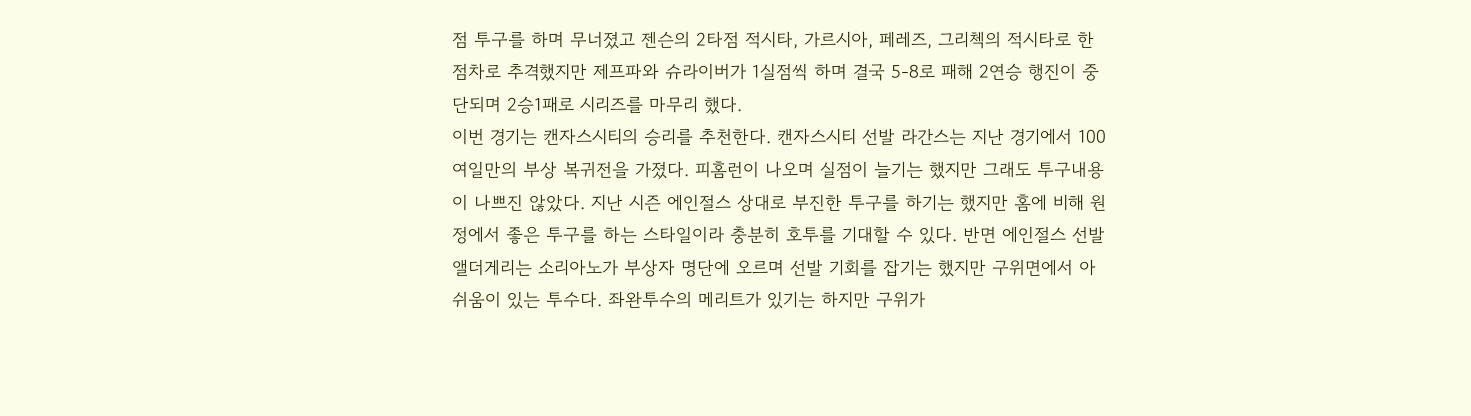점 투구를 하며 무너졌고 젠슨의 2타점 적시타, 가르시아, 페레즈, 그리첵의 적시타로 한점차로 추격했지만 제프파와 슈라이버가 1실점씩 하며 결국 5-8로 패해 2연승 행진이 중단되며 2승1패로 시리즈를 마무리 했다.
이번 경기는 캔자스시티의 승리를 추천한다. 캔자스시티 선발 라간스는 지난 경기에서 100여일만의 부상 복귀전을 가졌다. 피홈런이 나오며 실점이 늘기는 했지만 그래도 투구내용이 나쁘진 않았다. 지난 시즌 에인절스 상대로 부진한 투구를 하기는 했지만 홈에 비해 원정에서 좋은 투구를 하는 스타일이라 충분히 호투를 기대할 수 있다. 반면 에인절스 선발 앨더게리는 소리아노가 부상자 명단에 오르며 선발 기회를 잡기는 했지만 구위면에서 아쉬움이 있는 투수다. 좌완투수의 메리트가 있기는 하지만 구위가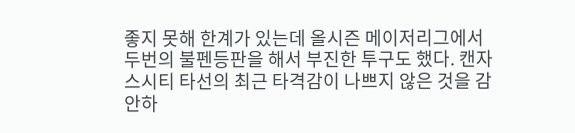좋지 못해 한계가 있는데 올시즌 메이저리그에서 두번의 불펜등판을 해서 부진한 투구도 했다. 캔자스시티 타선의 최근 타격감이 나쁘지 않은 것을 감안하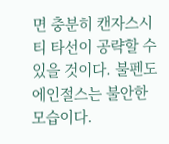면 충분히 캔자스시티 타선이 공략할 수 있을 것이다. 불펜도 에인절스는 불안한 모습이다.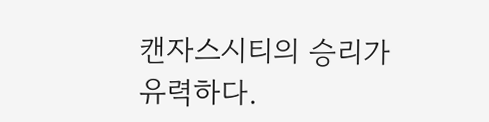캔자스시티의 승리가 유력하다.